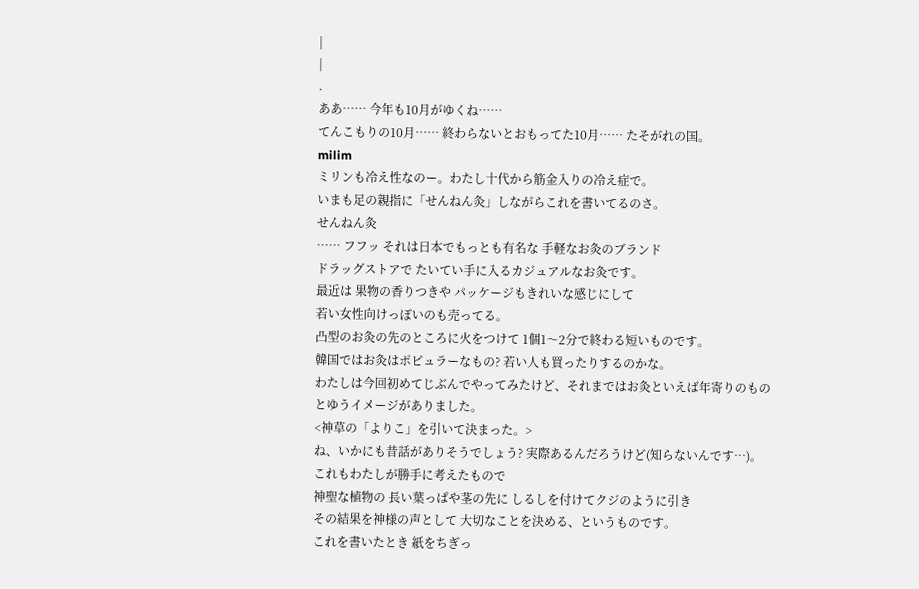|
|
.
ああ…… 今年も10月がゆくね……
てんこもりの10月…… 終わらないとおもってた10月…… たそがれの国。
milim
ミリンも冷え性なのー。わたし十代から筋金入りの冷え症で。
いまも足の親指に「せんねん灸」しながらこれを書いてるのさ。
せんねん灸
…… フフッ それは日本でもっとも有名な 手軽なお灸のブランド
ドラッグストアで たいてい手に入るカジュアルなお灸です。
最近は 果物の香りつきや パッケージもきれいな感じにして
若い女性向けっぽいのも売ってる。
凸型のお灸の先のところに火をつけて 1個1〜2分で終わる短いものです。
韓国ではお灸はポピュラーなもの? 若い人も買ったりするのかな。
わたしは今回初めてじぶんでやってみたけど、それまではお灸といえば年寄りのもの
とゆうイメージがありました。
<神草の「よりこ」を引いて決まった。>
ね、いかにも昔話がありそうでしょう? 実際あるんだろうけど(知らないんです…)。
これもわたしが勝手に考えたもので
神聖な植物の 長い葉っぱや茎の先に しるしを付けてクジのように引き
その結果を神様の声として 大切なことを決める、というものです。
これを書いたとき 紙をちぎっ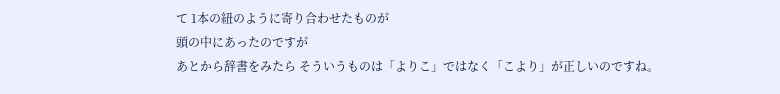て 1本の紐のように寄り合わせたものが
頭の中にあったのですが
あとから辞書をみたら そういうものは「よりこ」ではなく「こより」が正しいのですね。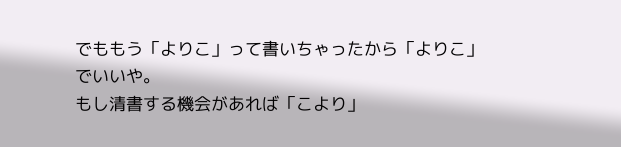でももう「よりこ」って書いちゃったから「よりこ」でいいや。
もし清書する機会があれば「こより」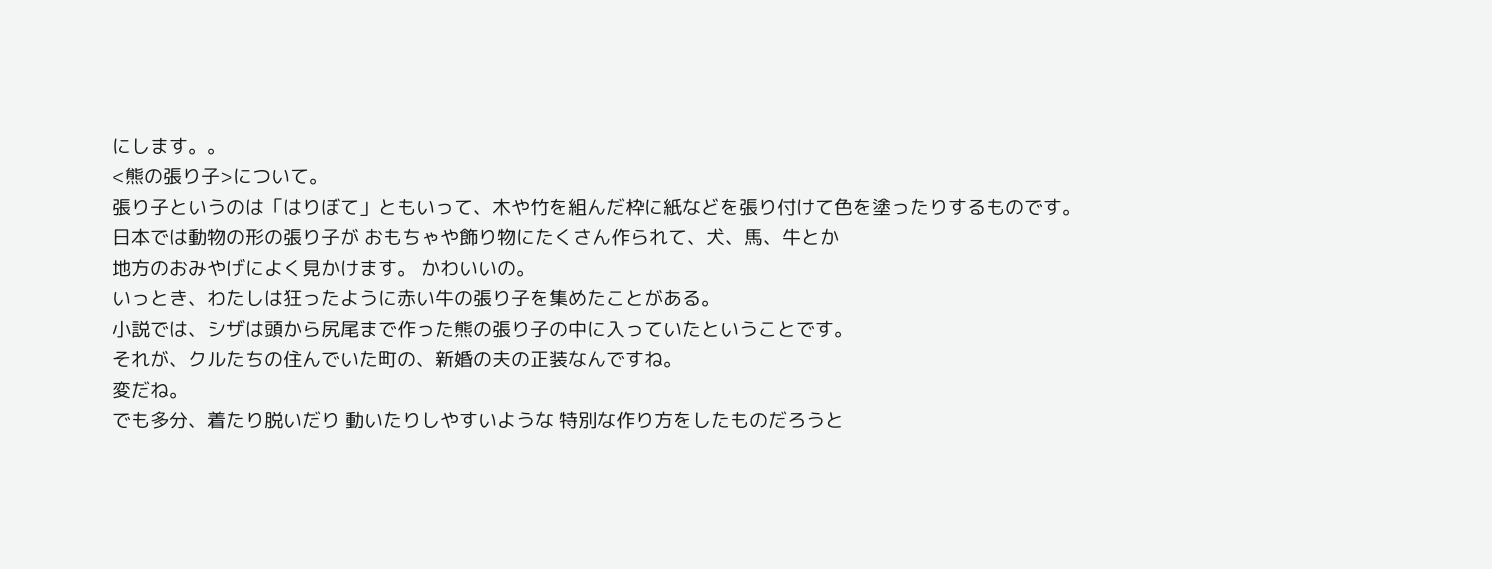にします。。
<熊の張り子>について。
張り子というのは「はりぼて」ともいって、木や竹を組んだ枠に紙などを張り付けて色を塗ったりするものです。
日本では動物の形の張り子が おもちゃや飾り物にたくさん作られて、犬、馬、牛とか
地方のおみやげによく見かけます。 かわいいの。
いっとき、わたしは狂ったように赤い牛の張り子を集めたことがある。
小説では、シザは頭から尻尾まで作った熊の張り子の中に入っていたということです。
それが、クルたちの住んでいた町の、新婚の夫の正装なんですね。
変だね。
でも多分、着たり脱いだり 動いたりしやすいような 特別な作り方をしたものだろうと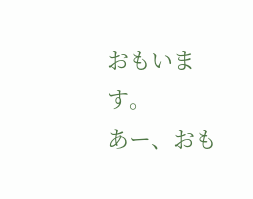おもいます。
あー、おも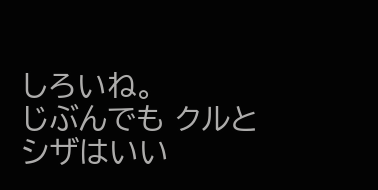しろいね。
じぶんでも クルとシザはいい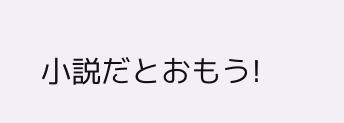小説だとおもう!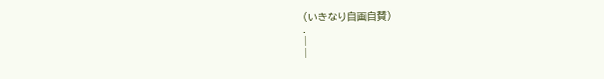(いきなり自画自賛)
.
|
|